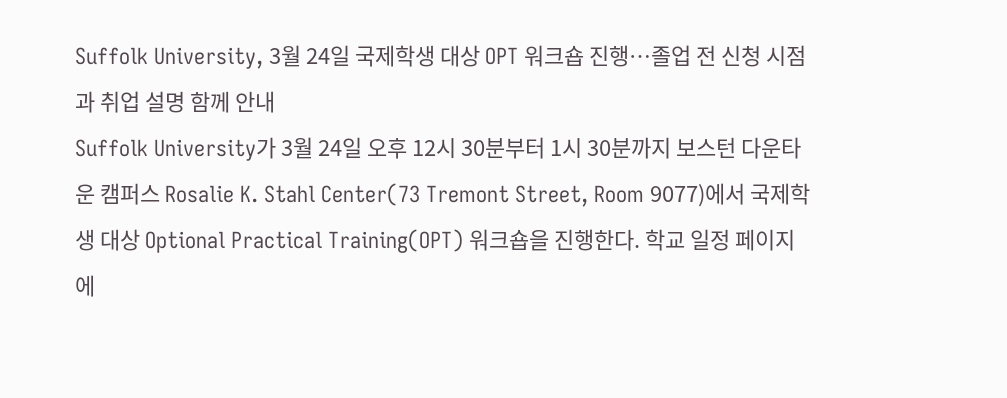Suffolk University, 3월 24일 국제학생 대상 OPT 워크숍 진행…졸업 전 신청 시점과 취업 설명 함께 안내
Suffolk University가 3월 24일 오후 12시 30분부터 1시 30분까지 보스턴 다운타운 캠퍼스 Rosalie K. Stahl Center(73 Tremont Street, Room 9077)에서 국제학생 대상 Optional Practical Training(OPT) 워크숍을 진행한다. 학교 일정 페이지에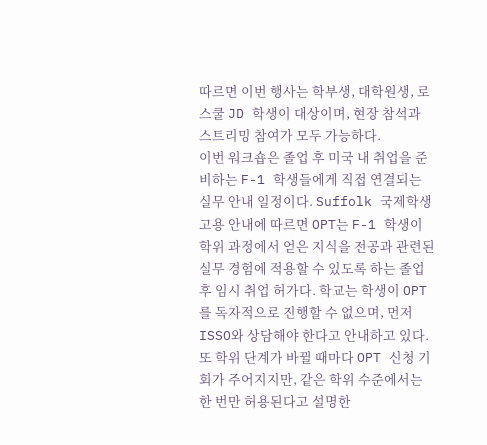따르면 이번 행사는 학부생, 대학원생, 로스쿨 JD 학생이 대상이며, 현장 참석과 스트리밍 참여가 모두 가능하다.
이번 워크숍은 졸업 후 미국 내 취업을 준비하는 F-1 학생들에게 직접 연결되는 실무 안내 일정이다. Suffolk 국제학생 고용 안내에 따르면 OPT는 F-1 학생이 학위 과정에서 얻은 지식을 전공과 관련된 실무 경험에 적용할 수 있도록 하는 졸업 후 임시 취업 허가다. 학교는 학생이 OPT를 독자적으로 진행할 수 없으며, 먼저 ISSO와 상담해야 한다고 안내하고 있다. 또 학위 단계가 바뀔 때마다 OPT 신청 기회가 주어지지만, 같은 학위 수준에서는 한 번만 허용된다고 설명한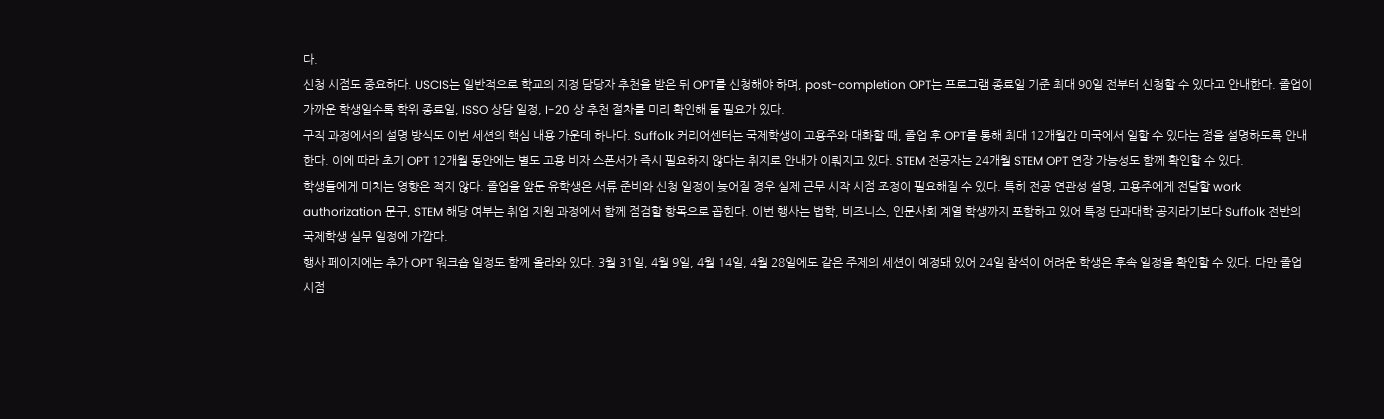다.
신청 시점도 중요하다. USCIS는 일반적으로 학교의 지정 담당자 추천을 받은 뒤 OPT를 신청해야 하며, post-completion OPT는 프로그램 종료일 기준 최대 90일 전부터 신청할 수 있다고 안내한다. 졸업이 가까운 학생일수록 학위 종료일, ISSO 상담 일정, I-20 상 추천 절차를 미리 확인해 둘 필요가 있다.
구직 과정에서의 설명 방식도 이번 세션의 핵심 내용 가운데 하나다. Suffolk 커리어센터는 국제학생이 고용주와 대화할 때, 졸업 후 OPT를 통해 최대 12개월간 미국에서 일할 수 있다는 점을 설명하도록 안내한다. 이에 따라 초기 OPT 12개월 동안에는 별도 고용 비자 스폰서가 즉시 필요하지 않다는 취지로 안내가 이뤄지고 있다. STEM 전공자는 24개월 STEM OPT 연장 가능성도 함께 확인할 수 있다.
학생들에게 미치는 영향은 적지 않다. 졸업을 앞둔 유학생은 서류 준비와 신청 일정이 늦어질 경우 실제 근무 시작 시점 조정이 필요해질 수 있다. 특히 전공 연관성 설명, 고용주에게 전달할 work authorization 문구, STEM 해당 여부는 취업 지원 과정에서 함께 점검할 항목으로 꼽힌다. 이번 행사는 법학, 비즈니스, 인문사회 계열 학생까지 포함하고 있어 특정 단과대학 공지라기보다 Suffolk 전반의 국제학생 실무 일정에 가깝다.
행사 페이지에는 추가 OPT 워크숍 일정도 함께 올라와 있다. 3월 31일, 4월 9일, 4월 14일, 4월 28일에도 같은 주제의 세션이 예정돼 있어 24일 참석이 어려운 학생은 후속 일정을 확인할 수 있다. 다만 졸업 시점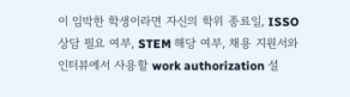이 임박한 학생이라면 자신의 학위 종료일, ISSO 상담 필요 여부, STEM 해당 여부, 채용 지원서와 인터뷰에서 사용할 work authorization 설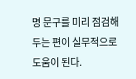명 문구를 미리 점검해 두는 편이 실무적으로 도움이 된다.